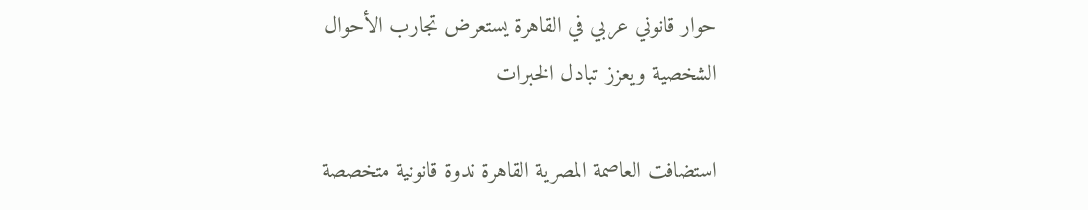حوار قانوني عربي في القاهرة يستعرض تجارب الأحوال الشخصية ويعزز تبادل الخبرات

استضافت العاصمة المصرية القاهرة ندوة قانونية متخصصة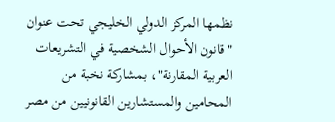نظمها المركز الدولي الخليجي تحت عنوان "قانون الأحوال الشخصية في التشريعات العربية المقارنة"، بمشاركة نخبة من المحامين والمستشارين القانونيين من مصر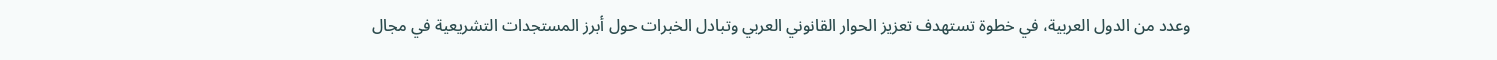وعدد من الدول العربية، في خطوة تستهدف تعزيز الحوار القانوني العربي وتبادل الخبرات حول أبرز المستجدات التشريعية في مجال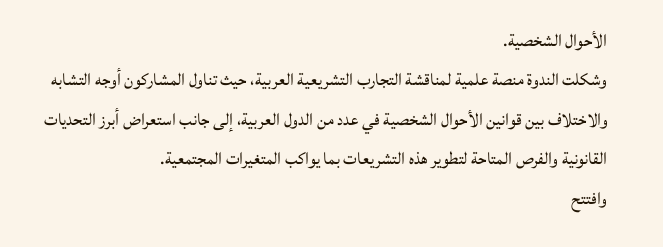الأحوال الشخصية.
وشكلت الندوة منصة علمية لمناقشة التجارب التشريعية العربية، حيث تناول المشاركون أوجه التشابه والاختلاف بين قوانين الأحوال الشخصية في عدد من الدول العربية، إلى جانب استعراض أبرز التحديات القانونية والفرص المتاحة لتطوير هذه التشريعات بما يواكب المتغيرات المجتمعية.
وافتتح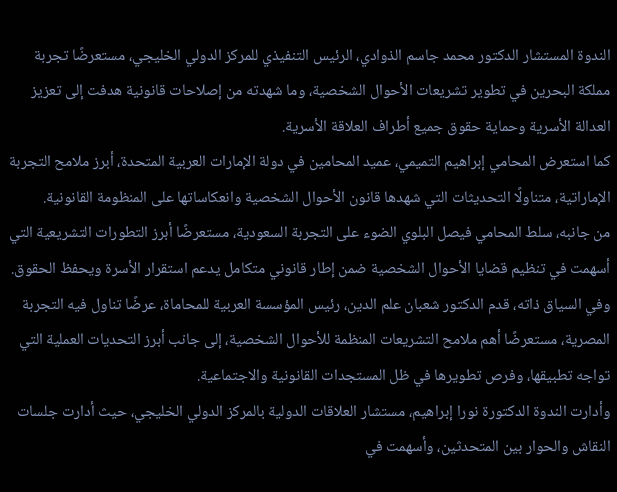الندوة المستشار الدكتور محمد جاسم الذوادي، الرئيس التنفيذي للمركز الدولي الخليجي، مستعرضًا تجربة مملكة البحرين في تطوير تشريعات الأحوال الشخصية، وما شهدته من إصلاحات قانونية هدفت إلى تعزيز العدالة الأسرية وحماية حقوق جميع أطراف العلاقة الأسرية.
كما استعرض المحامي إبراهيم التميمي، عميد المحامين في دولة الإمارات العربية المتحدة، أبرز ملامح التجربة الإماراتية، متناولًا التحديثات التي شهدها قانون الأحوال الشخصية وانعكاساتها على المنظومة القانونية.
من جانبه، سلط المحامي فيصل البلوي الضوء على التجربة السعودية، مستعرضًا أبرز التطورات التشريعية التي أسهمت في تنظيم قضايا الأحوال الشخصية ضمن إطار قانوني متكامل يدعم استقرار الأسرة ويحفظ الحقوق.
وفي السياق ذاته، قدم الدكتور شعبان علم الدين، رئيس المؤسسة العربية للمحاماة، عرضًا تناول فيه التجربة المصرية، مستعرضًا أهم ملامح التشريعات المنظمة للأحوال الشخصية، إلى جانب أبرز التحديات العملية التي تواجه تطبيقها، وفرص تطويرها في ظل المستجدات القانونية والاجتماعية.
وأدارت الندوة الدكتورة نورا إبراهيم، مستشار العلاقات الدولية بالمركز الدولي الخليجي، حيث أدارت جلسات النقاش والحوار بين المتحدثين، وأسهمت في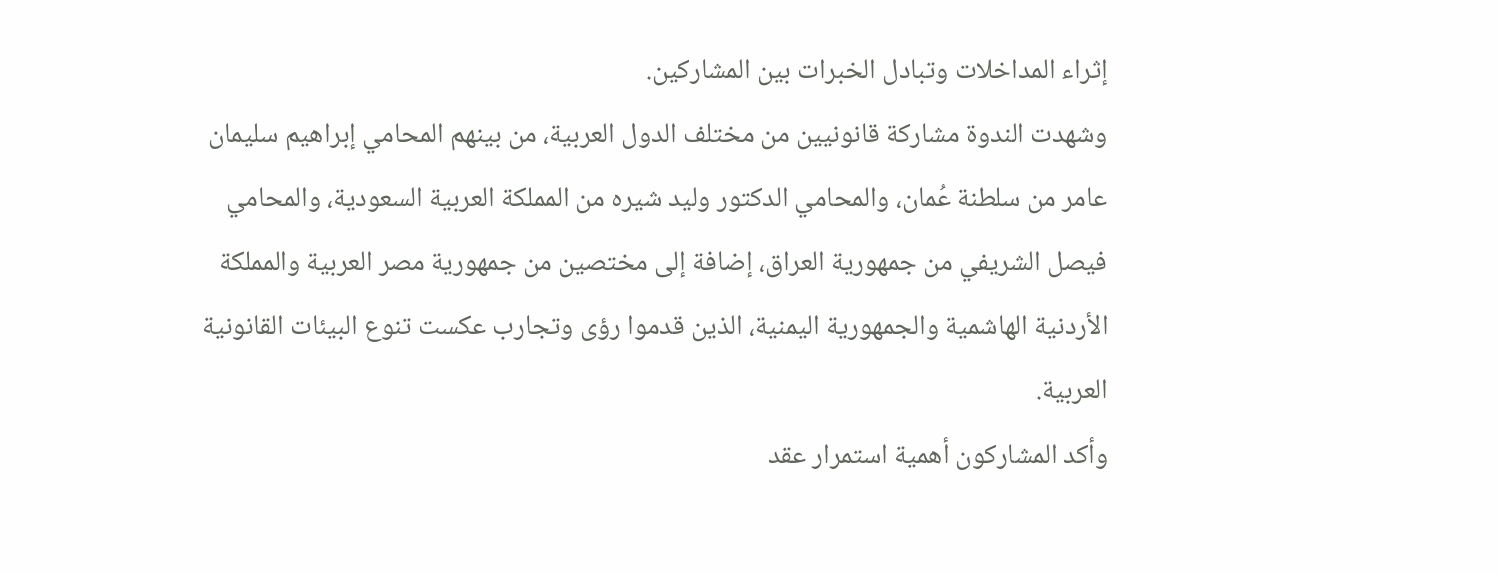إثراء المداخلات وتبادل الخبرات بين المشاركين.
وشهدت الندوة مشاركة قانونيين من مختلف الدول العربية، من بينهم المحامي إبراهيم سليمان عامر من سلطنة عُمان، والمحامي الدكتور وليد شيره من المملكة العربية السعودية، والمحامي فيصل الشريفي من جمهورية العراق، إضافة إلى مختصين من جمهورية مصر العربية والمملكة الأردنية الهاشمية والجمهورية اليمنية، الذين قدموا رؤى وتجارب عكست تنوع البيئات القانونية العربية.
وأكد المشاركون أهمية استمرار عقد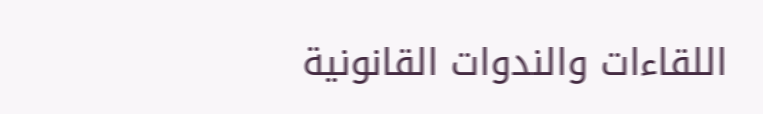اللقاءات والندوات القانونية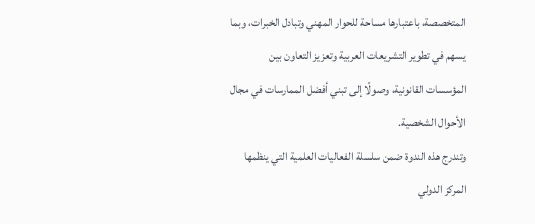المتخصصة، باعتبارها مساحة للحوار المهني وتبادل الخبرات، وبما يسهم في تطوير التشريعات العربية وتعزيز التعاون بين المؤسسات القانونية، وصولًا إلى تبني أفضل الممارسات في مجال الأحوال الشخصية.
وتندرج هذه الندوة ضمن سلسلة الفعاليات العلمية التي ينظمها المركز الدولي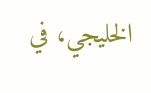الخليجي، في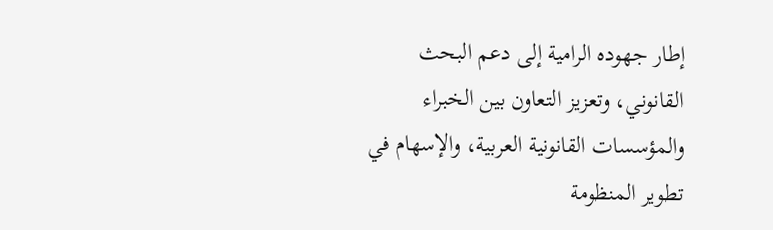إطار جهوده الرامية إلى دعم البحث القانوني، وتعزيز التعاون بين الخبراء والمؤسسات القانونية العربية، والإسهام في تطوير المنظومة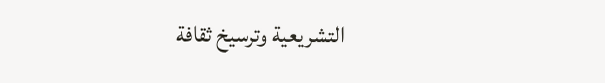التشريعية وترسيخ ثقافة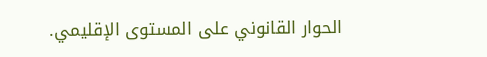الحوار القانوني على المستوى الإقليمي.